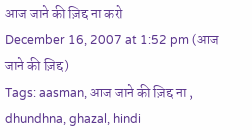आज जाने की ज़िद्द ना करो
December 16, 2007 at 1:52 pm (आज जाने की ज़िद्द)
Tags: aasman, आज जाने की ज़िद्द ना , dhundhna, ghazal, hindi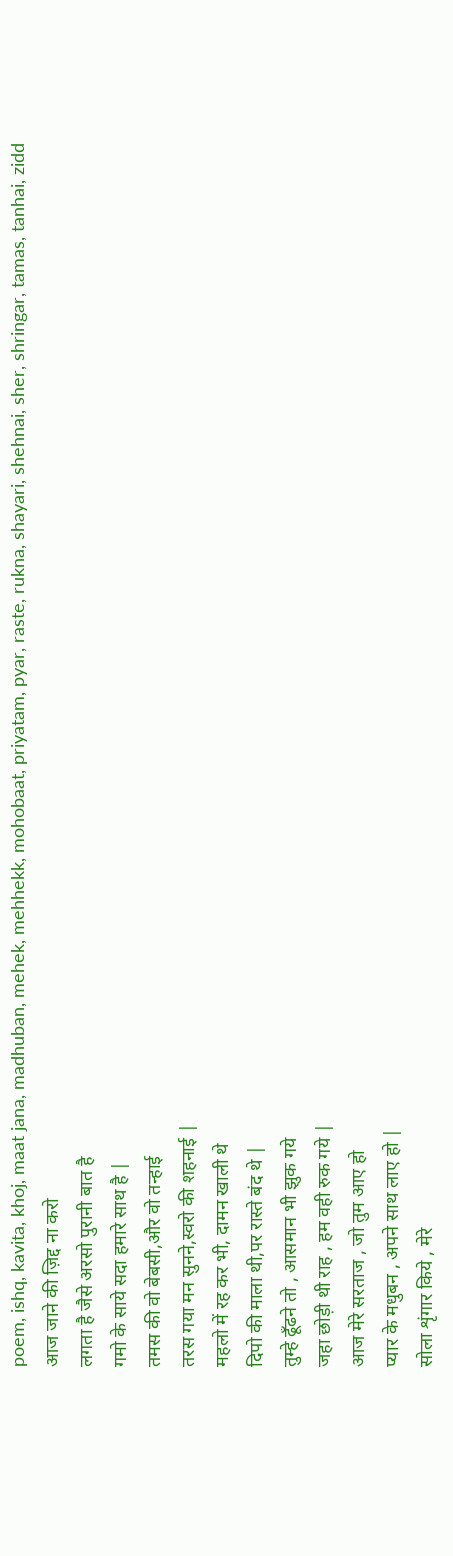poem, ishq, kavita, khoj, maat jana, madhuban, mehek, mehhekk, mohobaat, priyatam, pyar, raste, rukna, shayari, shehnai, sher, shringar, tamas, tanhai, zidd
आज जाने की ज़िद्द ना करो
लगता है जैसे अरसो पुरानी बात है
गमो के साये सदा हमारे साथ है |
तमस की वो बेबसी,और वो तन्हाई
तरस गया मन सुनने,स्वरो की शहनाई |
महलो में रह कर भी, दामन खाली थे
दिपो की माला थी,पर रास्ते बंद थे |
तुम्हे ढूँढने तो , आसमान भी झुक गये
जहा छोड़ी थी राह , हम वही रुक गये |
आज मेरे सरताज , जो तुम आए हो
प्यार के मधुबन , अपने साथ लाए हो |
सोला शृंगार किये , मेरे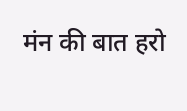मंन की बात हरो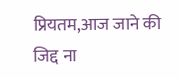प्रियतम,आज जाने की जिद्द ना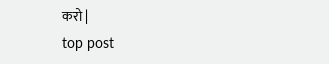करो |
top post